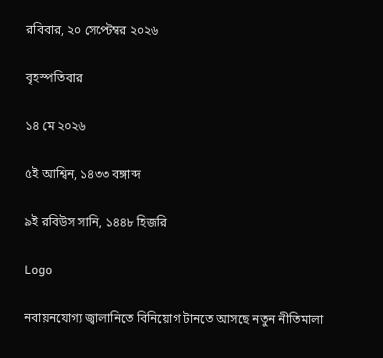রবিবার, ২০ সেপ্টেম্বর ২০২৬

বৃহস্পতিবার

১৪ মে ২০২৬

৫ই আশ্বিন, ১৪৩৩ বঙ্গাব্দ

৯ই রবিউস সানি, ১৪৪৮ হিজরি

Logo

নবায়নযোগ্য জ্বালানিতে বিনিয়োগ টানতে আসছে নতুন নীতিমালা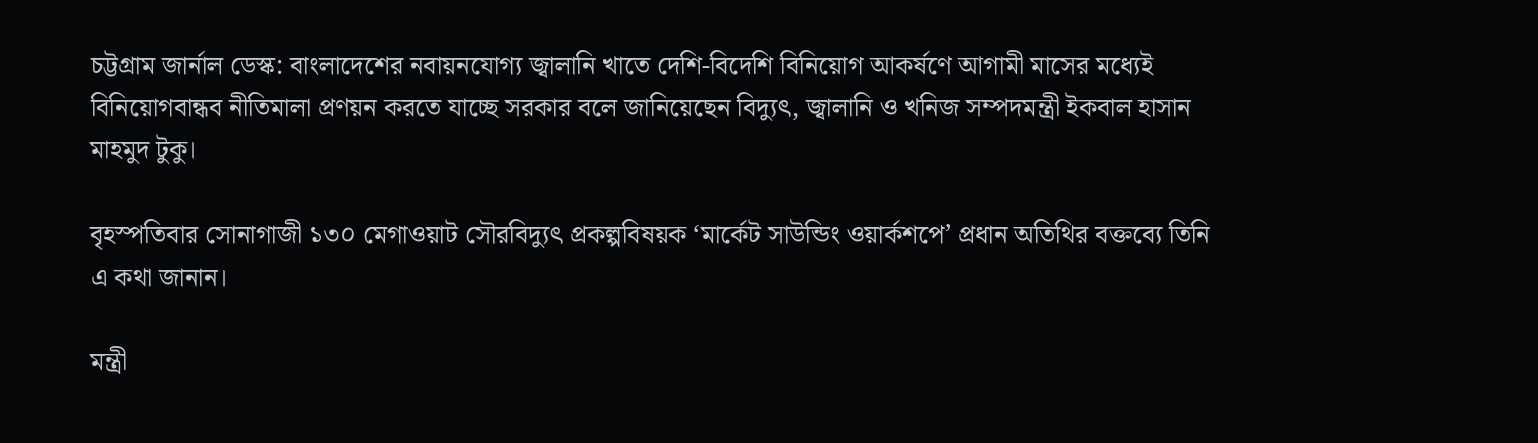চট্টগ্রাম জার্নাল ডেস্ক: বাংলাদেশের নবায়নযোগ্য জ্বালানি খাতে দেশি-বিদেশি বিনিয়োগ আকর্ষণে আগামী মাসের মধ্যেই বিনিয়োগবান্ধব নীতিমালা প্রণয়ন করতে যাচ্ছে সরকার বলে জানিয়েছেন বিদ্যুৎ, জ্বালানি ও খনিজ সম্পদমন্ত্রী ইকবাল হাসান মাহমুদ টুকু।

বৃহস্পতিবার সোনাগাজী ১৩০ মেগাওয়াট সৌরবিদ্যুৎ প্রকল্পবিষয়ক ‘মার্কেট সাউন্ডিং ওয়ার্কশপে’ প্রধান অতিথির বক্তব্যে তিনি এ কথা জানান।

মন্ত্রী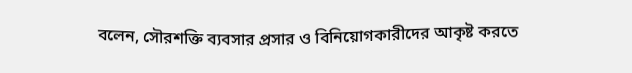বলেন, সৌরশক্তি ব্যবসার প্রসার ও বিনিয়োগকারীদের আকৃষ্ট করতে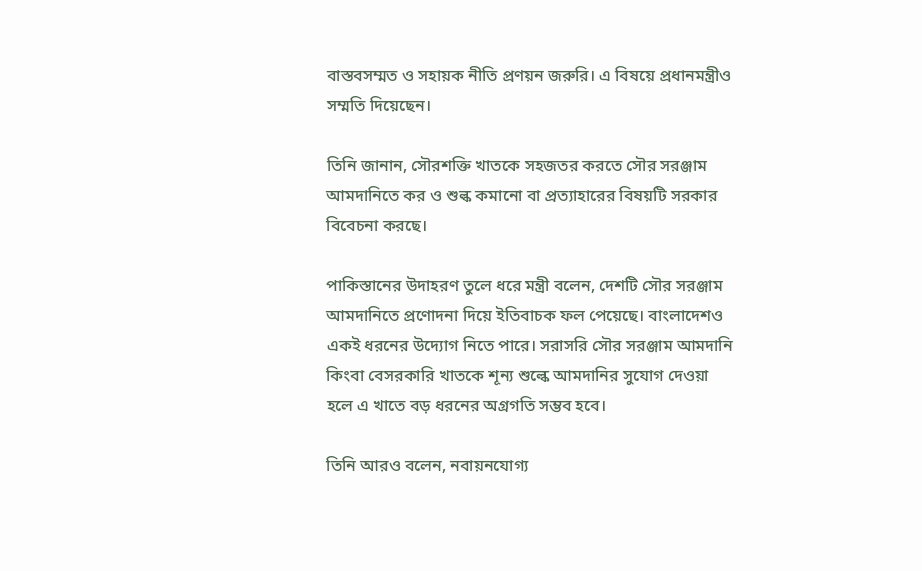বাস্তবসম্মত ও সহায়ক নীতি প্রণয়ন জরুরি। এ বিষয়ে প্রধানমন্ত্রীও সম্মতি দিয়েছেন।

তিনি জানান, সৌরশক্তি খাতকে সহজতর করতে সৌর সরঞ্জাম আমদানিতে কর ও শুল্ক কমানো বা প্রত্যাহারের বিষয়টি সরকার বিবেচনা করছে।

পাকিস্তানের উদাহরণ তুলে ধরে মন্ত্রী বলেন, দেশটি সৌর সরঞ্জাম আমদানিতে প্রণোদনা দিয়ে ইতিবাচক ফল পেয়েছে। বাংলাদেশও একই ধরনের উদ্যোগ নিতে পারে। সরাসরি সৌর সরঞ্জাম আমদানি কিংবা বেসরকারি খাতকে শূন্য শুল্কে আমদানির সুযোগ দেওয়া হলে এ খাতে বড় ধরনের অগ্রগতি সম্ভব হবে।

তিনি আরও বলেন, নবায়নযোগ্য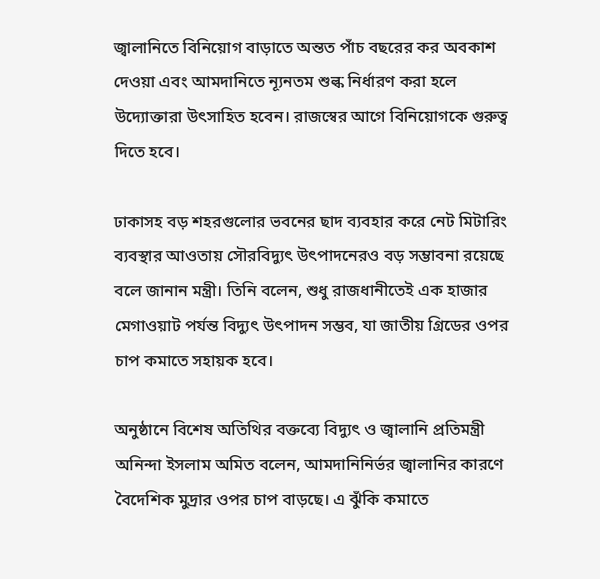জ্বালানিতে বিনিয়োগ বাড়াতে অন্তত পাঁচ বছরের কর অবকাশ দেওয়া এবং আমদানিতে ন্যূনতম শুল্ক নির্ধারণ করা হলে উদ্যোক্তারা উৎসাহিত হবেন। রাজস্বের আগে বিনিয়োগকে গুরুত্ব দিতে হবে।

ঢাকাসহ বড় শহরগুলোর ভবনের ছাদ ব্যবহার করে নেট মিটারিং ব্যবস্থার আওতায় সৌরবিদ্যুৎ উৎপাদনেরও বড় সম্ভাবনা রয়েছে বলে জানান মন্ত্রী। তিনি বলেন, শুধু রাজধানীতেই এক হাজার মেগাওয়াট পর্যন্ত বিদ্যুৎ উৎপাদন সম্ভব, যা জাতীয় গ্রিডের ওপর চাপ কমাতে সহায়ক হবে।

অনুষ্ঠানে বিশেষ অতিথির বক্তব্যে বিদ্যুৎ ও জ্বালানি প্রতিমন্ত্রী অনিন্দা ইসলাম অমিত বলেন, আমদানিনির্ভর জ্বালানির কারণে বৈদেশিক মুদ্রার ওপর চাপ বাড়ছে। এ ঝুঁকি কমাতে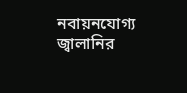নবায়নযোগ্য জ্বালানির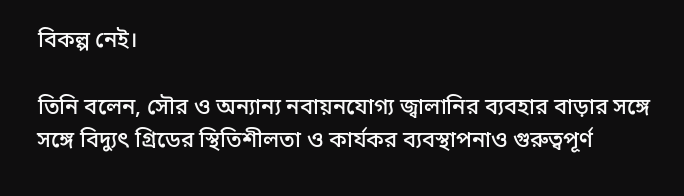বিকল্প নেই।

তিনি বলেন, সৌর ও অন্যান্য নবায়নযোগ্য জ্বালানির ব্যবহার বাড়ার সঙ্গে সঙ্গে বিদ্যুৎ গ্রিডের স্থিতিশীলতা ও কার্যকর ব্যবস্থাপনাও গুরুত্বপূর্ণ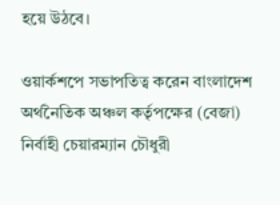হয়ে উঠবে।

ওয়ার্কশপে সভাপতিত্ব করেন বাংলাদেশ অর্থনৈতিক অঞ্চল কর্তৃপক্ষের (বেজা) নির্বাহী চেয়ারম্যান চৌধুরী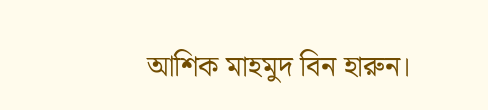আশিক মাহমুদ বিন হারুন।